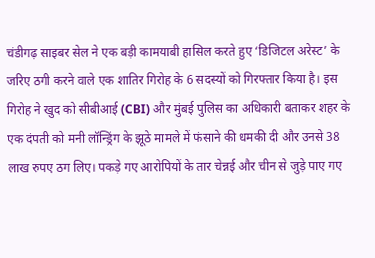चंडीगढ़ साइबर सेल ने एक बड़ी कामयाबी हासिल करते हुए ‘डिजिटल अरेस्ट’ के जरिए ठगी करने वाले एक शातिर गिरोह के 6 सदस्यों को गिरफ्तार किया है। इस गिरोह ने खुद को सीबीआई (CBI) और मुंबई पुलिस का अधिकारी बताकर शहर के एक दंपती को मनी लॉन्ड्रिंग के झूठे मामले में फंसाने की धमकी दी और उनसे 38 लाख रुपए ठग लिए। पकड़े गए आरोपियों के तार चेन्नई और चीन से जुड़े पाए गए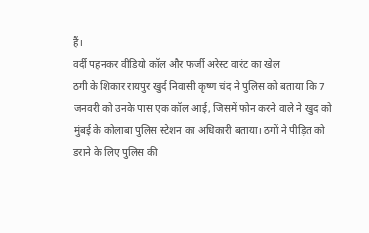हैं।
वर्दी पहनकर वीडियो कॉल और फर्जी अरेस्ट वारंट का खेल
ठगी के शिकार रायपुर खुर्द निवासी कृष्ण चंद ने पुलिस को बताया कि 7 जनवरी को उनके पास एक कॉल आई, जिसमें फोन करने वाले ने खुद को मुंबई के कोलाबा पुलिस स्टेशन का अधिकारी बताया। ठगों ने पीड़ित को डराने के लिए पुलिस की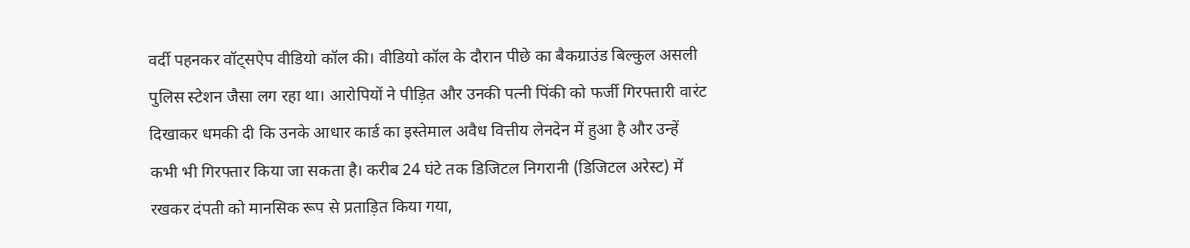वर्दी पहनकर वॉट्सऐप वीडियो कॉल की। वीडियो कॉल के दौरान पीछे का बैकग्राउंड बिल्कुल असली पुलिस स्टेशन जैसा लग रहा था। आरोपियों ने पीड़ित और उनकी पत्नी पिंकी को फर्जी गिरफ्तारी वारंट दिखाकर धमकी दी कि उनके आधार कार्ड का इस्तेमाल अवैध वित्तीय लेनदेन में हुआ है और उन्हें कभी भी गिरफ्तार किया जा सकता है। करीब 24 घंटे तक डिजिटल निगरानी (डिजिटल अरेस्ट) में रखकर दंपती को मानसिक रूप से प्रताड़ित किया गया,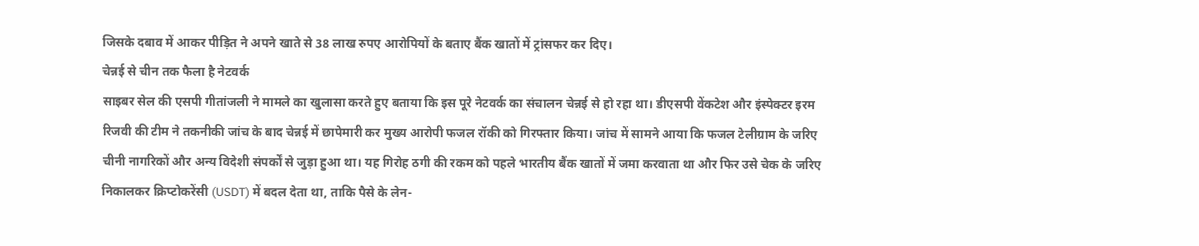जिसके दबाव में आकर पीड़ित ने अपने खाते से 38 लाख रुपए आरोपियों के बताए बैंक खातों में ट्रांसफर कर दिए।
चेन्नई से चीन तक फैला है नेटवर्क
साइबर सेल की एसपी गीतांजली ने मामले का खुलासा करते हुए बताया कि इस पूरे नेटवर्क का संचालन चेन्नई से हो रहा था। डीएसपी वेंकटेश और इंस्पेक्टर इरम रिजवी की टीम ने तकनीकी जांच के बाद चेन्नई में छापेमारी कर मुख्य आरोपी फजल रॉकी को गिरफ्तार किया। जांच में सामने आया कि फजल टेलीग्राम के जरिए चीनी नागरिकों और अन्य विदेशी संपर्कों से जुड़ा हुआ था। यह गिरोह ठगी की रकम को पहले भारतीय बैंक खातों में जमा करवाता था और फिर उसे चेक के जरिए निकालकर क्रिप्टोकरेंसी (USDT) में बदल देता था, ताकि पैसे के लेन-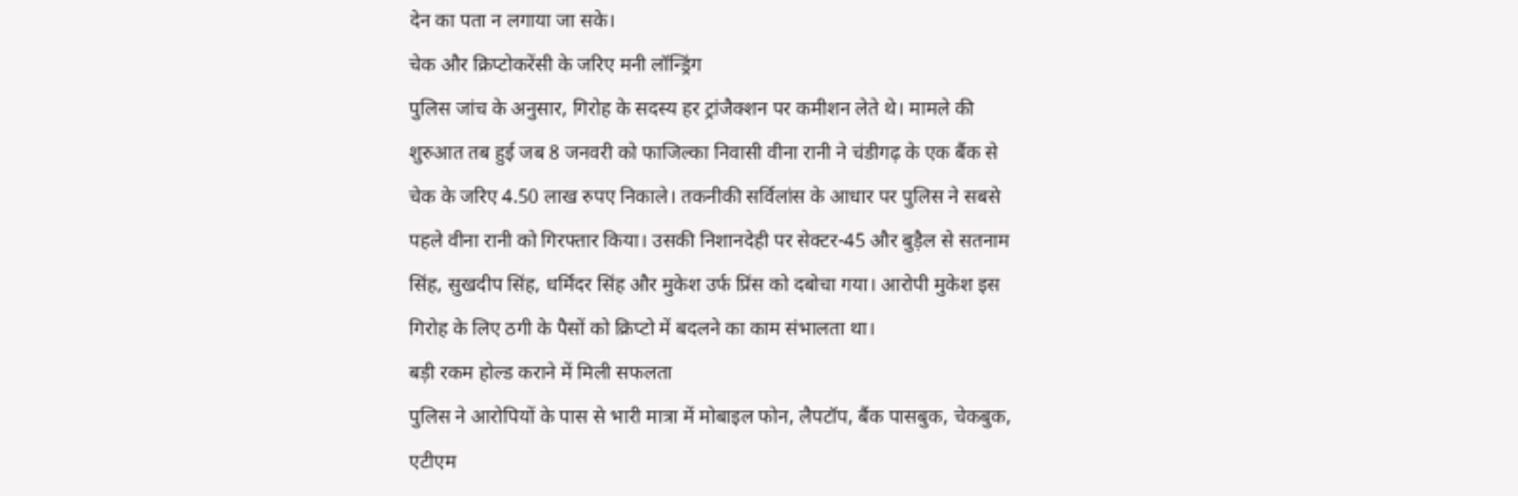देन का पता न लगाया जा सके।
चेक और क्रिप्टोकरेंसी के जरिए मनी लॉन्ड्रिंग
पुलिस जांच के अनुसार, गिरोह के सदस्य हर ट्रांजैक्शन पर कमीशन लेते थे। मामले की शुरुआत तब हुई जब 8 जनवरी को फाजिल्का निवासी वीना रानी ने चंडीगढ़ के एक बैंक से चेक के जरिए 4.50 लाख रुपए निकाले। तकनीकी सर्विलांस के आधार पर पुलिस ने सबसे पहले वीना रानी को गिरफ्तार किया। उसकी निशानदेही पर सेक्टर-45 और बुड़ैल से सतनाम सिंह, सुखदीप सिंह, धर्मिंदर सिंह और मुकेश उर्फ प्रिंस को दबोचा गया। आरोपी मुकेश इस गिरोह के लिए ठगी के पैसों को क्रिप्टो में बदलने का काम संभालता था।
बड़ी रकम होल्ड कराने में मिली सफलता
पुलिस ने आरोपियों के पास से भारी मात्रा में मोबाइल फोन, लैपटॉप, बैंक पासबुक, चेकबुक, एटीएम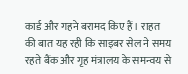कार्ड और गहने बरामद किए हैं। राहत की बात यह रही कि साइबर सेल ने समय रहते बैंक और गृह मंत्रालय के समन्वय से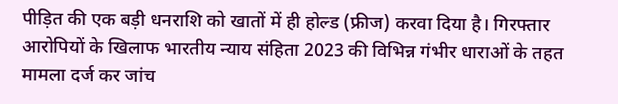पीड़ित की एक बड़ी धनराशि को खातों में ही होल्ड (फ्रीज) करवा दिया है। गिरफ्तार आरोपियों के खिलाफ भारतीय न्याय संहिता 2023 की विभिन्न गंभीर धाराओं के तहत मामला दर्ज कर जांच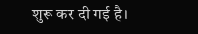शुरू कर दी गई है।